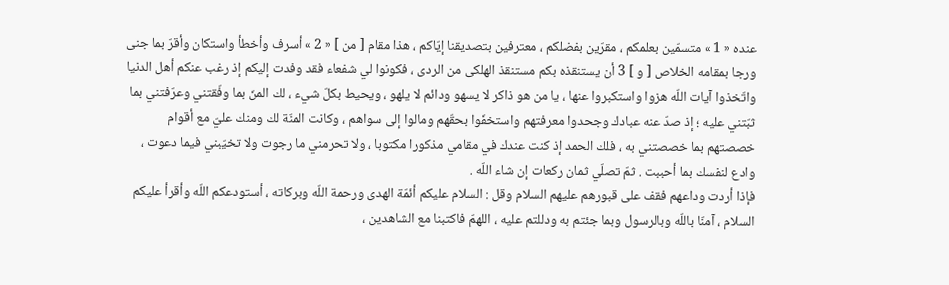عنده « 1 » متسمّين بعلمكم ، مقرّين بفضلكم ، معترفين بتصديقنا إيّاكم ، هذا مقام [ من ] « 2 » أسرف وأخطأ واستكان وأقرّ بما جنى ورجا بمقامه الخلاص [ و ] 3 أن يستنقذه بكم مستنقذ الهلكى من الردى ، فكونوا لي شفعاء فقد وفدت إليكم إذ رغب عنكم أهل الدنيا واتّخذوا آيات اللّه هزوا واستكبروا عنها ، يا من هو ذاكر لا يسهو ودائم لا يلهو ، ويحيط بكلّ شيء ، لك المنّ بما وفّقتني وعرّفتني بما ثبّتني عليه ؛ إذ صدّ عنه عبادك وجحدوا معرفتهم واستخفّوا بحقّهم ومالوا إلى سواهم ، وكانت المنّة لك ومنك عليّ مع أقوام خصصتهم بما خصصتني به ، فلك الحمد إذ كنت عندك في مقامي مذكورا مكتوبا ، ولا تحرمني ما رجوت ولا تخيّبني فيما دعوت ، وادع لنفسك بما أحببت . ثمّ تصلّي ثمان ركعات إن شاء اللّه .
فإذا أردت وداعهم فقف على قبورهم عليهم السلام وقل : السلام عليكم أئمّة الهدى ورحمة اللّه وبركاته ، أستودعكم اللّه وأقرأ عليكم السلام ، آمنّا باللّه وبالرسول وبما جئتم به ودللتم عليه ، اللهمّ فاكتبنا مع الشاهدين ،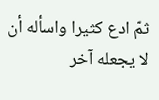ثمّ ادع كثيرا واسأله أن لا يجعله آخر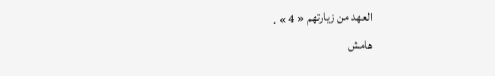العهد من زيارتهم « 4 » .
هامش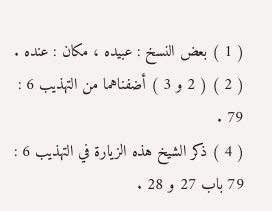( 1 ) بعض النسخ : عبيده ، مكان : عنده .
( 2 ) ( 2 و 3 ) أضفناهما من التهذيب 6 : 79 .
( 4 ) ذكر الشيخ هذه الزيارة في التهذيب 6 : 79 باب 27 و 28 .